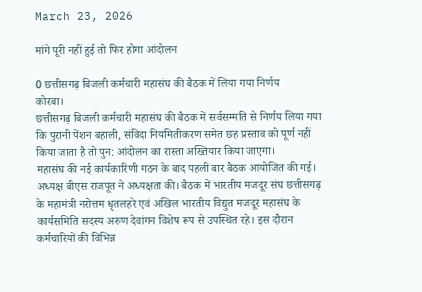March 23, 2026

मांगे पूरी नहीं हुई तो फिर होगा आंदोलन

0 छत्तीसगढ़ बिजली कर्मचारी महासंघ की बैठक में लिया गया निर्णय
कोरबा।
छत्तीसगढ़ बिजली कर्मचारी महासंघ की बैठक में सर्वसम्मति से निर्णय लिया गया कि पुरानी पेंशन बहाली, संविदा नियमितीकरण समेत छह प्रस्ताव को पूर्ण नहीं किया जाता है तो पुन: आंदोलन का रास्ता अख्तियार किया जाएगा।
महासंघ की नई कार्यकारिणी गठन के बाद पहली बार बैठक आयोजित की गई। अध्यक्ष बीएस राजपूत ने अध्यक्षता की। बैठक में भारतीय मजदूर संघ छत्तीसगढ़ के महामंत्री नरोत्तम धृतलहरे एवं अखिल भारतीय विद्युत मजदूर महासंघ के कार्यसमिति सदस्य अरुण देवांगन विशेष रूप से उपस्थित रहे। इस दौरान कर्मचारियों की विभिन्न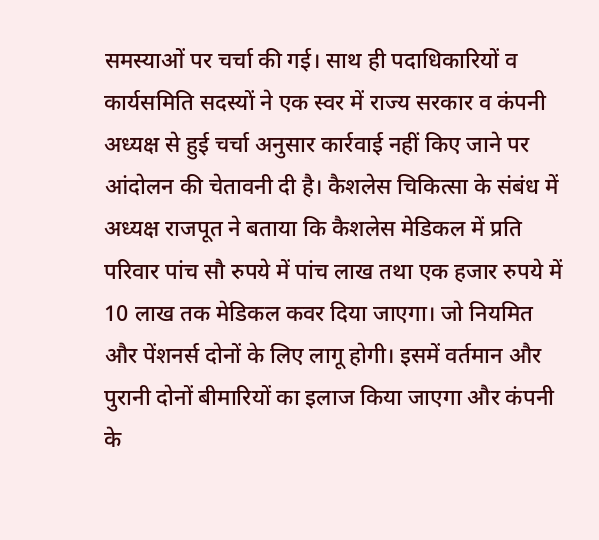समस्याओं पर चर्चा की गई। साथ ही पदाधिकारियों व कार्यसमिति सदस्यों ने एक स्वर में राज्य सरकार व कंपनी अध्यक्ष से हुई चर्चा अनुसार कार्रवाई नहीं किए जाने पर आंदोलन की चेतावनी दी है। कैशलेस चिकित्सा के संबंध में अध्यक्ष राजपूत ने बताया कि कैशलेस मेडिकल में प्रति परिवार पांच सौ रुपये में पांच लाख तथा एक हजार रुपये में 10 लाख तक मेडिकल कवर दिया जाएगा। जो नियमित और पेंशनर्स दोनों के लिए लागू होगी। इसमें वर्तमान और पुरानी दोनों बीमारियों का इलाज किया जाएगा और कंपनी के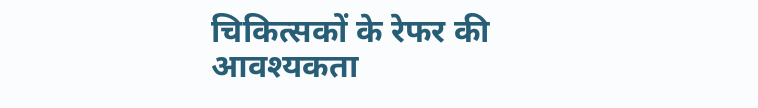चिकित्सकों के रेफर की आवश्यकता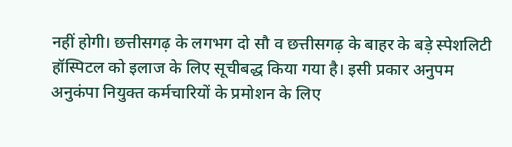नहीं होगी। छत्तीसगढ़ के लगभग दो सौ व छत्तीसगढ़ के बाहर के बड़े स्पेशलिटी हॉस्पिटल को इलाज के लिए सूचीबद्ध किया गया है। इसी प्रकार अनुपम अनुकंपा नियुक्त कर्मचारियों के प्रमोशन के लिए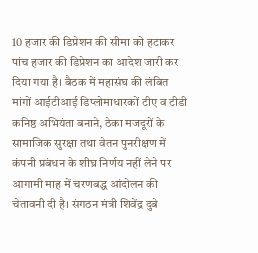10 हजार की डिप्रेशन की सीमा को हटाकर पांच हजार की डिप्रेशन का आदेश जारी कर दिया गया है। बैठक में महासंघ की लंबित मांगों आईटीआई डिप्लोमाधारकों टीए व टीडी कनिष्ठ अभियंता बनाने, ठेका मजदूरों के सामाजिक सुरक्षा तथा वेतन पुनरीक्षण में कंपनी प्रबंधन के शीघ्र निर्णय नहीं लेने पर आगामी माह में चरणबद्ध आंदोलन की चेतावनी दी है। संगठन मंत्री शिवेंद्र दुबे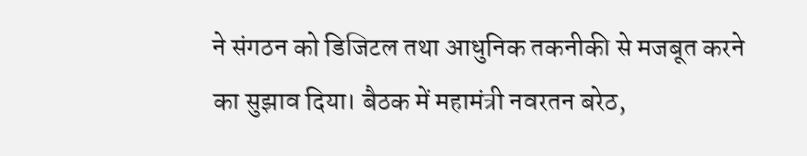ने संगठन को डिजिटल तथा आधुनिक तकनीकी से मजबूत करने का सुझाव दिया। बैठक में महामंत्री नवरतन बरेठ,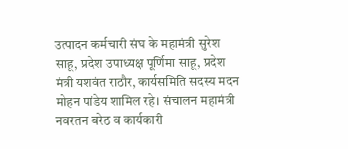उत्पादन कर्मचारी संघ के महामंत्री सुरेश साहू, प्रदेश उपाध्यक्ष पूर्णिमा साहू, प्रदेश मंत्री यशवंत राठौर, कार्यसमिति सदस्य मदन मोहन पांडेय शामिल रहे। संचालन महामंत्री नवरतन बरेठ व कार्यकारी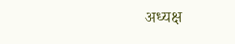अध्यक्ष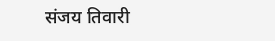संजय तिवारी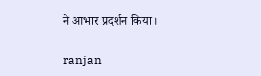ने आभार प्रदर्शन किया।

ranjan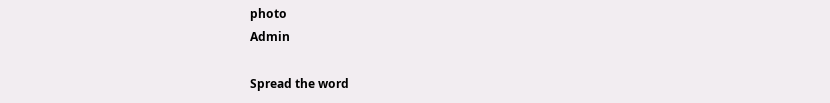photo
Admin

Spread the word